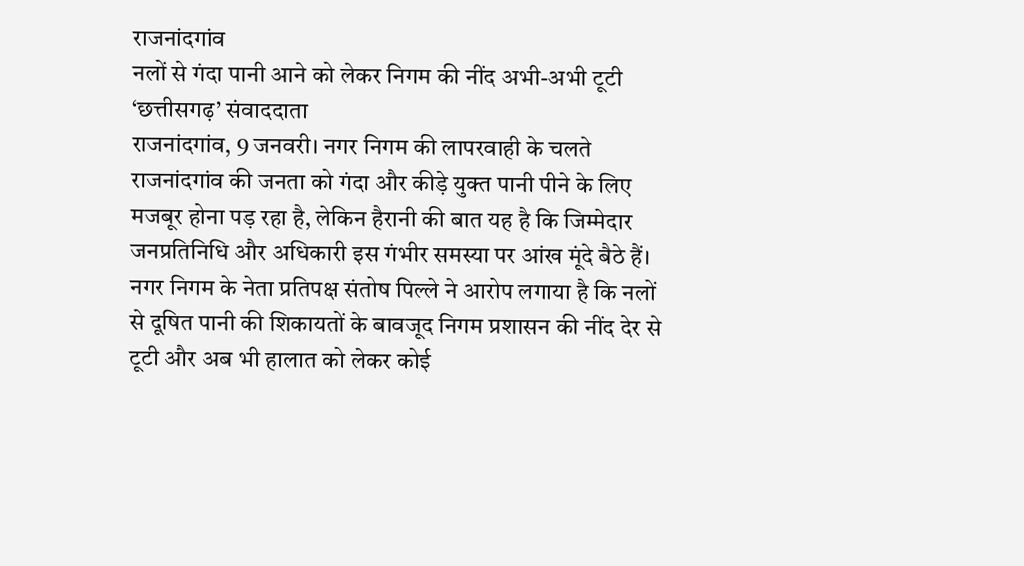राजनांदगांव
नलों से गंदा पानी आने को लेकर निगम की नींद अभी-अभी टूटी
‘छत्तीसगढ़’ संवाददाता
राजनांदगांव, 9 जनवरी। नगर निगम की लापरवाही के चलते राजनांदगांव की जनता को गंदा और कीड़े युक्त पानी पीने के लिए मजबूर होना पड़ रहा है, लेकिन हैरानी की बात यह है कि जिम्मेदार जनप्रतिनिधि और अधिकारी इस गंभीर समस्या पर आंख मूंदे बैठे हैं। नगर निगम के नेता प्रतिपक्ष संतोष पिल्ले ने आरोप लगाया है कि नलों से दूषित पानी की शिकायतों के बावजूद निगम प्रशासन की नींद देर से टूटी और अब भी हालात को लेकर कोई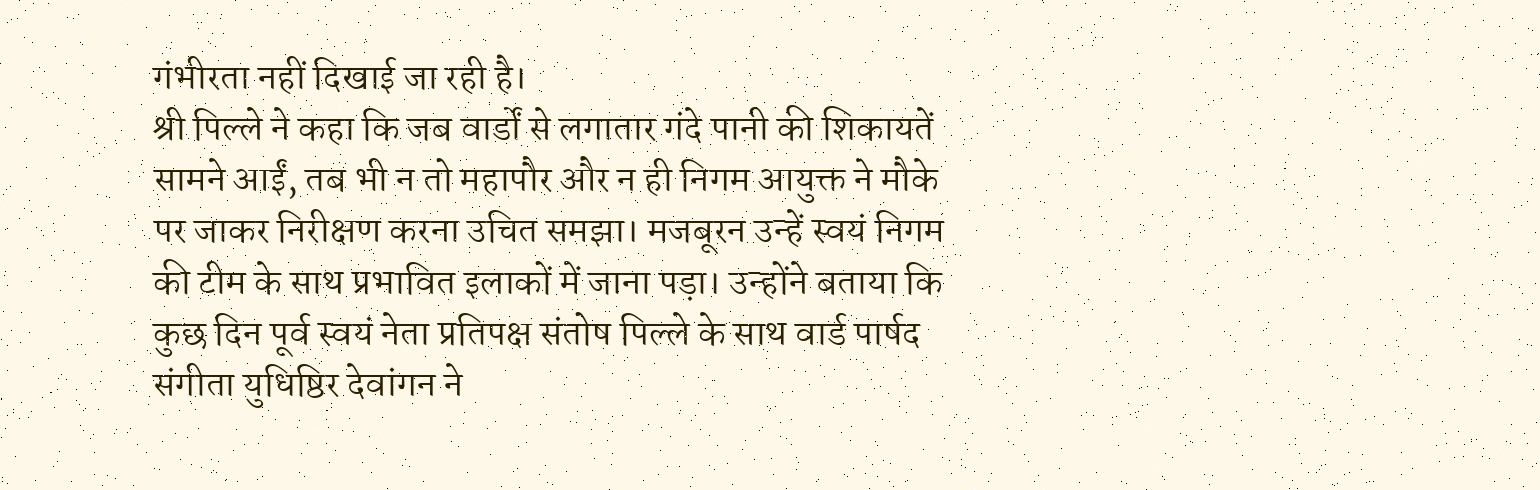गंभीरता नहीं दिखाई जा रही है।
श्री पिल्ले ने कहा कि जब वार्डों से लगातार गंदे पानी की शिकायतें सामने आईं, तब भी न तो महापौर और न ही निगम आयुक्त ने मौके पर जाकर निरीक्षण करना उचित समझा। मजबूरन उन्हें स्वयं निगम की टीम के साथ प्रभावित इलाकों में जाना पड़ा। उन्होंने बताया कि कुछ दिन पूर्व स्वयं नेता प्रतिपक्ष संतोष पिल्ले के साथ वार्ड पार्षद संगीता युधिष्ठिर देवांगन ने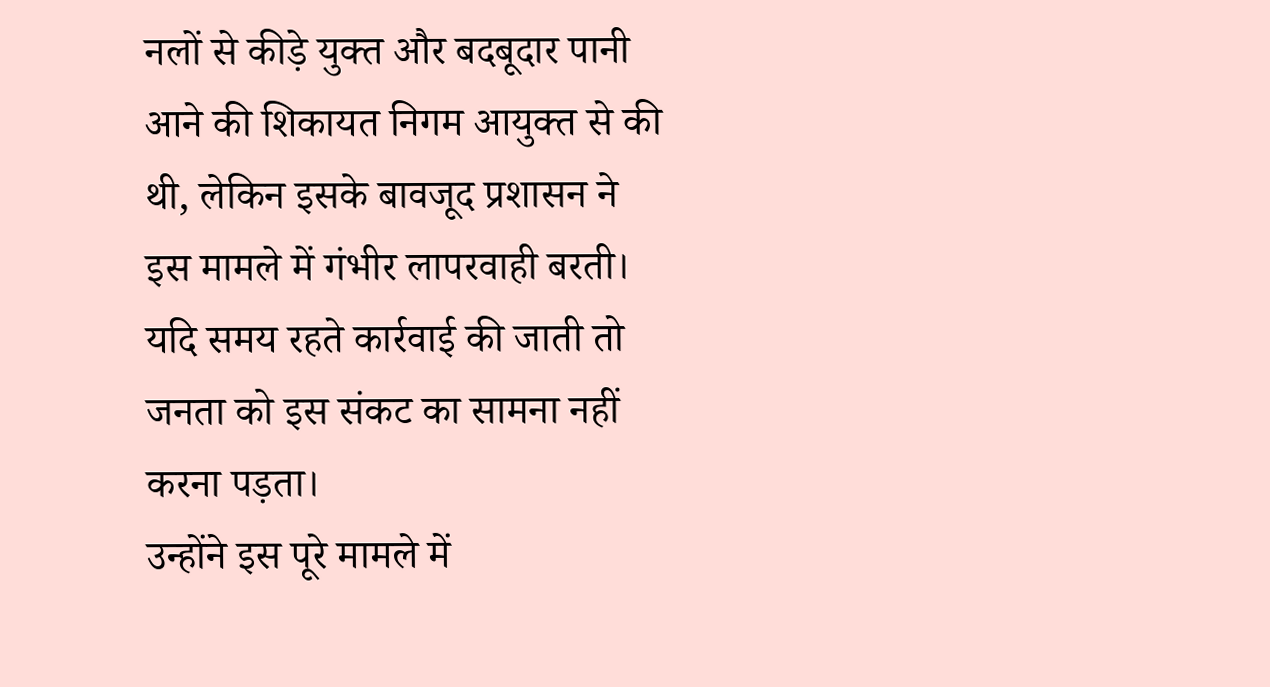नलों से कीड़े युक्त और बदबूदार पानी आने की शिकायत निगम आयुक्त से की थी, लेकिन इसके बावजूद प्रशासन ने इस मामले में गंभीर लापरवाही बरती। यदि समय रहते कार्रवाई की जाती तो जनता को इस संकट का सामना नहीं करना पड़ता।
उन्होंने इस पूरे मामले में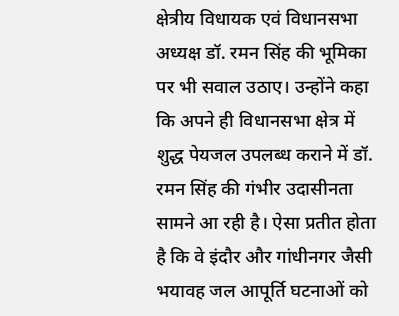क्षेत्रीय विधायक एवं विधानसभा अध्यक्ष डॉ. रमन सिंह की भूमिका पर भी सवाल उठाए। उन्होंने कहा कि अपने ही विधानसभा क्षेत्र में शुद्ध पेयजल उपलब्ध कराने में डॉ. रमन सिंह की गंभीर उदासीनता सामने आ रही है। ऐसा प्रतीत होता है कि वे इंदौर और गांधीनगर जैसी भयावह जल आपूर्ति घटनाओं को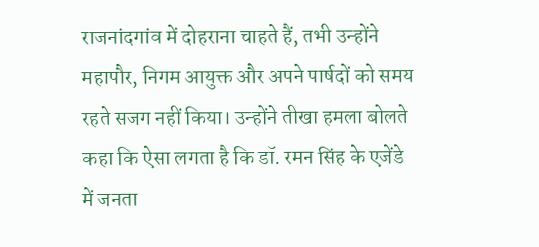राजनांदगांव में दोहराना चाहते हैं, तभी उन्होंने महापौर, निगम आयुक्त और अपने पार्षदों को समय रहते सजग नहीं किया। उन्होंने तीखा हमला बोलते कहा कि ऐसा लगता है कि डॉ. रमन सिंह के एजेंडे में जनता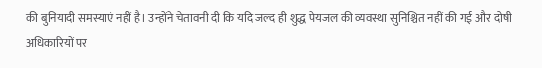की बुनियादी समस्याएं नहीं है। उन्होंने चेतावनी दी कि यदि जल्द ही शुद्ध पेयजल की व्यवस्था सुनिश्चित नहीं की गई और दोषी अधिकारियों पर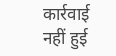कार्रवाई नहीं हुई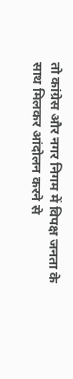तो कांग्रेस और नगर निगम में विपक्ष जनता के साथ मिलकर आंदोलन करने से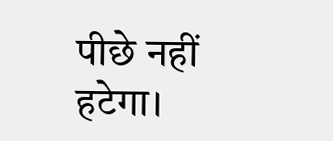पीछे नहीं हटेगा।